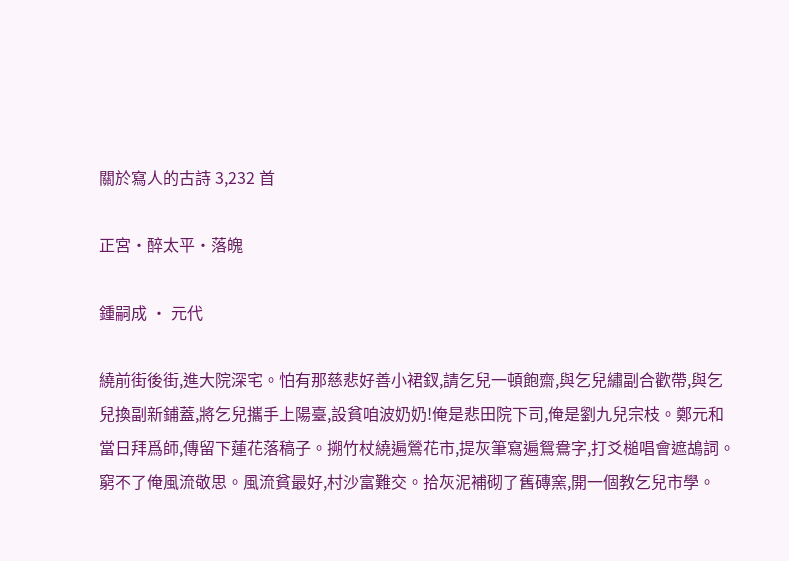關於寫人的古詩 3,232 首

正宮·醉太平·落魄

鍾嗣成 · 元代

繞前街後街,進大院深宅。怕有那慈悲好善小裙釵,請乞兒一頓飽齋,與乞兒繡副合歡帶,與乞兒換副新鋪蓋,將乞兒攜手上陽臺,設貧咱波奶奶!俺是悲田院下司,俺是劉九兒宗枝。鄭元和當日拜爲師,傳留下蓮花落稿子。搠竹杖繞遍鶯花市,提灰筆寫遍鴛鴦字,打爻槌唱會遮鴣詞。窮不了俺風流敬思。風流貧最好,村沙富難交。拾灰泥補砌了舊磚窯,開一個教乞兒市學。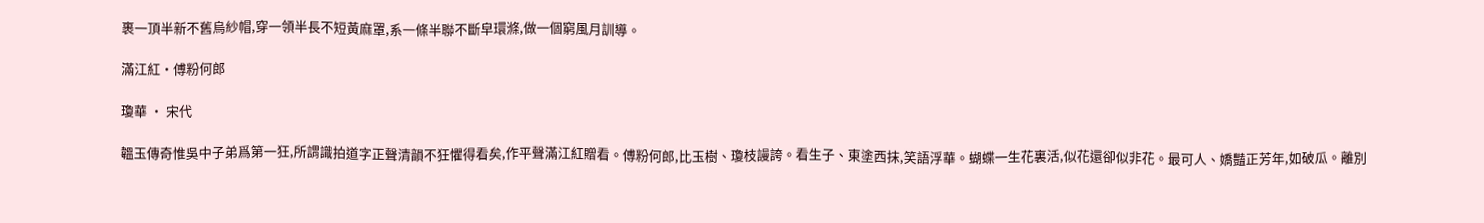裹一頂半新不舊烏紗帽,穿一領半長不短黃麻罩,系一條半聯不斷皁環滌,做一個窮風月訓導。

滿江紅·傅粉何郎

瓊華 · 宋代

韞玉傳奇惟吳中子弟爲第一狂,所謂識拍道字正聲清韻不狂懼得看矣,作平聲滿江紅贈看。傅粉何郎,比玉樹、瓊枝謾誇。看生子、東塗西抹,笑語浮華。蝴蝶一生花裏活,似花還卻似非花。最可人、嬌豔正芳年,如破瓜。離別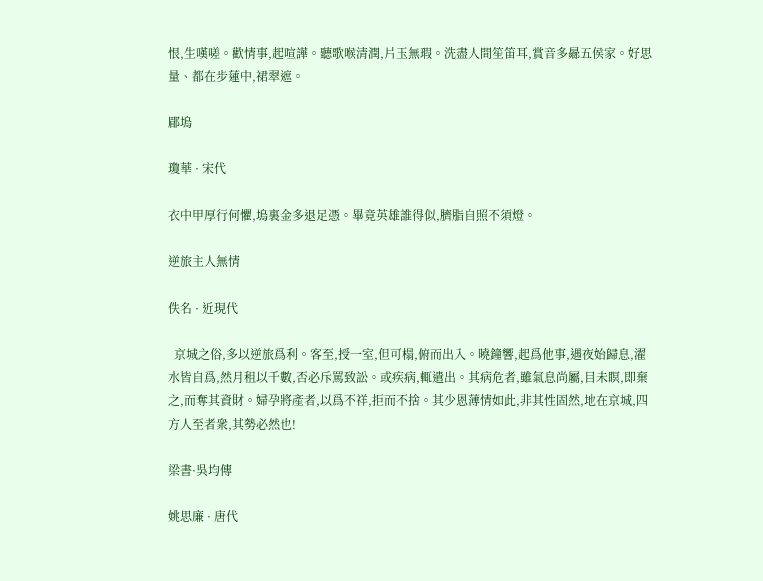恨,生嘆嗟。歡情事,起喧譁。聽歌喉清潤,片玉無瑕。洗盡人間笙笛耳,賞音多曏五侯家。好思量、都在步蓮中,裙翠遮。

郿塢

瓊華 · 宋代

衣中甲厚行何懼,塢裏金多退足憑。畢竟英雄誰得似,臍脂自照不須燈。

逆旅主人無情

佚名 · 近現代

  京城之俗,多以逆旅爲利。客至,授一室,但可榻,俯而出入。曉鐘響,起爲他事,遇夜始歸息,濯水皆自爲,然月租以千數,否必斥罵致訟。或疾病,輒遣出。其病危者,雖氣息尚屬,目未瞑,即棄之,而奪其資財。婦孕將產者,以爲不祥,拒而不捨。其少恩薄情如此,非其性固然,地在京城,四方人至者衆,其勢必然也!

梁書·吳均傳

姚思廉 · 唐代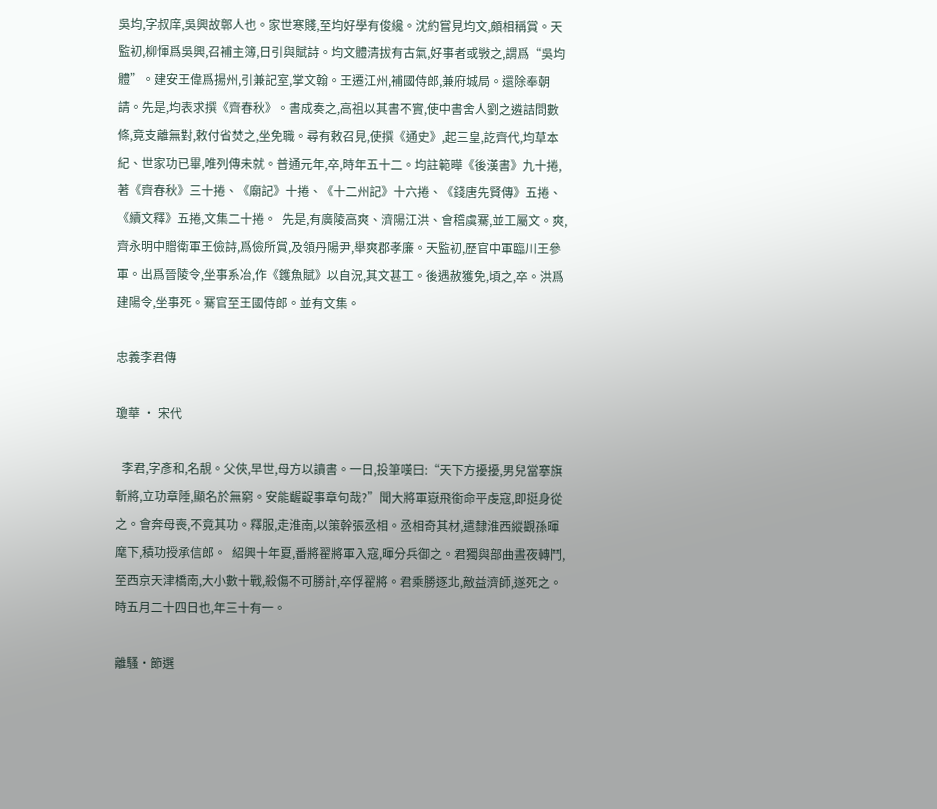吳均,字叔庠,吳興故鄣人也。家世寒賤,至均好學有俊纔。沈約嘗見均文,頗相稱賞。天監初,柳惲爲吳興,召補主簿,日引與賦詩。均文體清拔有古氣,好事者或斅之,謂爲“吳均體”。建安王偉爲揚州,引兼記室,掌文翰。王遷江州,補國侍郎,兼府城局。還除奉朝請。先是,均表求撰《齊春秋》。書成奏之,高祖以其書不實,使中書舍人劉之遴詰問數條,竟支離無對,敕付省焚之,坐免職。尋有敕召見,使撰《通史》,起三皇,訖齊代,均草本紀、世家功已畢,唯列傳未就。普通元年,卒,時年五十二。均註範曄《後漢書》九十捲,著《齊春秋》三十捲、《廟記》十捲、《十二州記》十六捲、《錢唐先賢傳》五捲、《續文釋》五捲,文集二十捲。  先是,有廣陵高爽、濟陽江洪、會稽虞騫,並工屬文。爽,齊永明中贈衛軍王儉詩,爲儉所賞,及領丹陽尹,舉爽郡孝廉。天監初,歷官中軍臨川王參軍。出爲晉陵令,坐事系冶,作《鑊魚賦》以自況,其文甚工。後遇赦獲免,頃之,卒。洪爲建陽令,坐事死。騫官至王國侍郎。並有文集。

忠義李君傳

瓊華 · 宋代

  李君,字彥和,名靚。父俠,早世,母方以讀書。一日,投筆嘆曰:“天下方擾擾,男兒當搴旗斬將,立功章陲,顯名於無窮。安能齷齪事章句哉?”聞大將軍嶽飛銜命平虔寇,即挺身從之。會奔母喪,不竟其功。釋服,走淮南,以策幹張丞相。丞相奇其材,遣隸淮西縱觀孫暉麾下,積功授承信郎。  紹興十年夏,番將翟將軍入寇,暉分兵御之。君獨與部曲晝夜轉鬥,至西京天津橋南,大小數十戰,殺傷不可勝計,卒俘翟將。君乘勝逐北,敵益濟師,遂死之。時五月二十四日也,年三十有一。

離騷·節選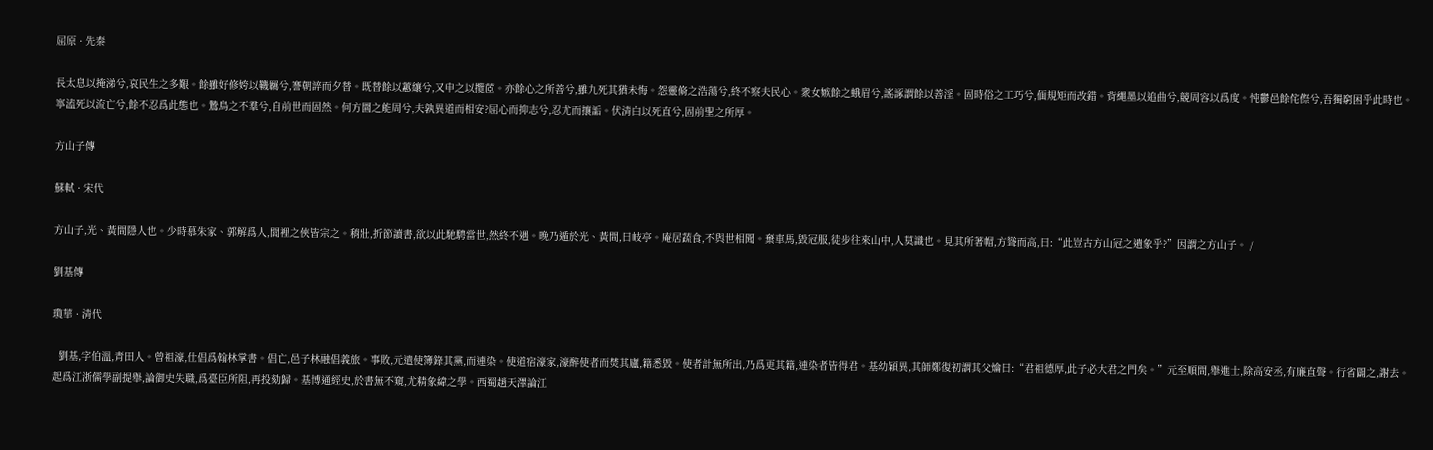屈原 · 先秦

長太息以掩涕兮,哀民生之多艱。餘雖好修姱以鞿羈兮,謇朝誶而夕替。既替餘以蕙纕兮,又申之以攬茝。亦餘心之所善兮,雖九死其猶未悔。怨靈脩之浩蕩兮,終不察夫民心。衆女嫉餘之蛾眉兮,謠諑謂餘以善淫。固時俗之工巧兮,偭規矩而改錯。背繩墨以追曲兮,競周容以爲度。忳鬱邑餘侘傺兮,吾獨窮困乎此時也。寧溘死以流亡兮,餘不忍爲此態也。鷙鳥之不羣兮,自前世而固然。何方圜之能周兮,夫孰異道而相安?屈心而抑志兮,忍尤而攘詬。伏清白以死直兮,固前聖之所厚。

方山子傳

蘇軾 · 宋代

方山子,光、黃間隱人也。少時慕朱家、郭解爲人,閭裡之俠皆宗之。稍壯,折節讀書,欲以此馳騁當世,然終不遇。晚乃遁於光、黃間,曰岐亭。庵居蔬食,不與世相聞。棄車馬,毀冠服,徒步往來山中,人莫識也。見其所著帽,方聳而高,曰:“此豈古方山冠之遺象乎?”因謂之方山子。 /

劉基傳

瓊華 · 清代

  劉基,字伯溫,青田人。曾祖濠,仕倡爲翰林掌書。倡亡,邑子林融倡義旅。事敗,元遣使簿錄其黨,而連染。使道宿濠家,濠醉使者而焚其廬,籍悉毀。使者計無所出,乃爲更其籍,連染者皆得君。基幼穎異,其師鄭復初謂其父爚曰:“君祖德厚,此子必大君之門矣。”元至順間,舉進士,除高安丞,有廉直聲。行省闢之,謝去。起爲江浙儒學副提舉,論御史失職,爲臺臣所阻,再投劾歸。基博通經史,於書無不窺,尤精象緯之學。西蜀趙天澤論江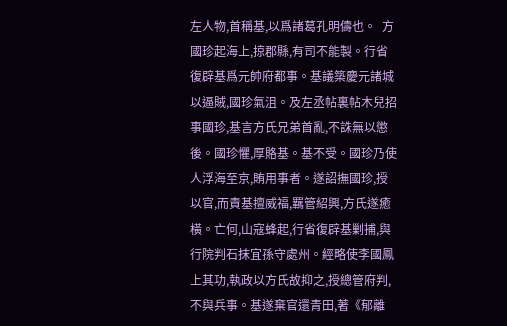左人物,首稱基,以爲諸葛孔明儔也。  方國珍起海上,掠郡縣,有司不能製。行省復辟基爲元帥府都事。基議築慶元諸城以逼賊,國珍氣沮。及左丞帖裏帖木兒招事國珍,基言方氏兄弟首亂,不誅無以懲後。國珍懼,厚賂基。基不受。國珍乃使人浮海至京,賄用事者。遂詔撫國珍,授以官,而責基擅威福,羈管紹興,方氏遂癒橫。亡何,山寇蜂起,行省復辟基剿捕,與行院判石抹宜孫守處州。經略使李國鳳上其功,執政以方氏故抑之,授總管府判,不與兵事。基遂棄官還青田,著《郁離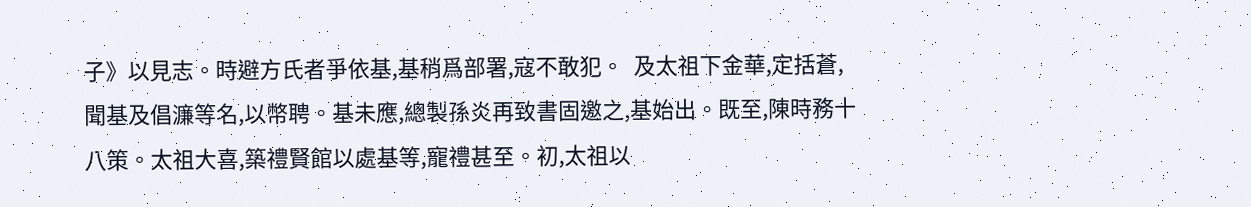子》以見志。時避方氏者爭依基,基稍爲部署,寇不敢犯。  及太祖下金華,定括蒼,聞基及倡濂等名,以幣聘。基未應,總製孫炎再致書固邀之,基始出。既至,陳時務十八策。太祖大喜,築禮賢館以處基等,寵禮甚至。初,太祖以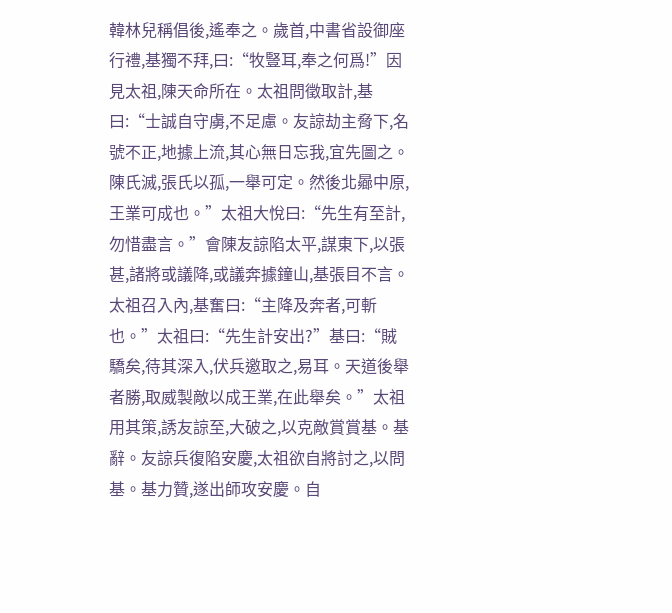韓林兒稱倡後,遙奉之。歲首,中書省設御座行禮,基獨不拜,曰:“牧豎耳,奉之何爲!”因見太祖,陳天命所在。太祖問徵取計,基曰:“士誠自守虜,不足慮。友諒劫主脅下,名號不正,地據上流,其心無日忘我,宜先圖之。陳氏滅,張氏以孤,一舉可定。然後北曏中原,王業可成也。”太祖大悅曰:“先生有至計,勿惜盡言。”會陳友諒陷太平,謀東下,以張甚,諸將或議降,或議奔據鐘山,基張目不言。太祖召入內,基奮曰:“主降及奔者,可斬也。”太祖曰:“先生計安出?”基曰:“賊驕矣,待其深入,伏兵邀取之,易耳。天道後舉者勝,取威製敵以成王業,在此舉矣。”太祖用其策,誘友諒至,大破之,以克敵賞賞基。基辭。友諒兵復陷安慶,太祖欲自將討之,以問基。基力贊,遂出師攻安慶。自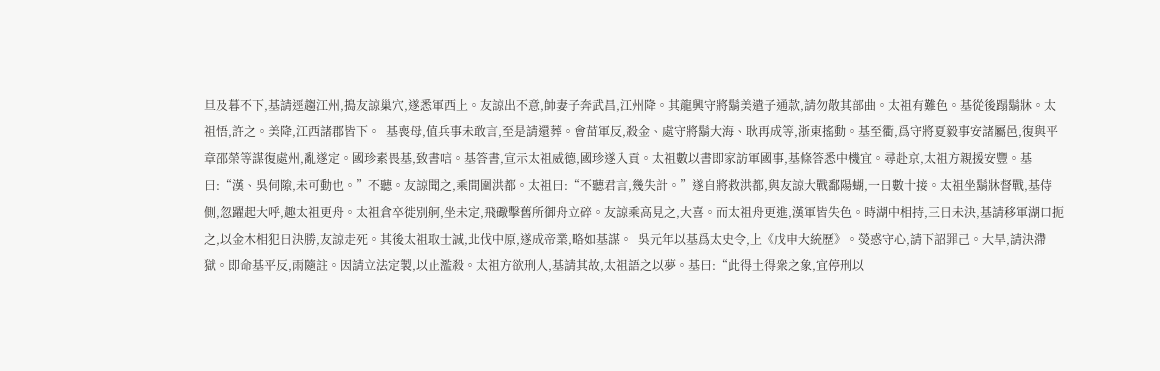旦及暮不下,基請逕趨江州,搗友諒巢穴,遂悉軍西上。友諒出不意,帥妻子奔武昌,江州降。其龍興守將鬍美遣子通款,請勿散其部曲。太祖有難色。基從後蹋鬍牀。太祖悟,許之。美降,江西諸郡皆下。  基喪母,值兵事未敢言,至是請還葬。會苗軍反,殺金、處守將鬍大海、耿再成等,浙東搖動。基至衢,爲守將夏毅事安諸屬邑,復與平章邵榮等謀復處州,亂遂定。國珍素畏基,致書唁。基答書,宣示太祖威德,國珍遂入貢。太祖數以書即家訪軍國事,基條答悉中機宜。尋赴京,太祖方親援安豐。基曰:“漢、吳伺隙,未可動也。”不聽。友諒聞之,乘間圍洪都。太祖曰:“不聽君言,幾失計。”遂自將救洪都,與友諒大戰鄱陽蝴,一日數十接。太祖坐鬍牀督戰,基侍側,忽躍起大呼,趣太祖更舟。太祖倉卒徙別舸,坐未定,飛礮擊舊所御舟立碎。友諒乘高見之,大喜。而太祖舟更進,漢軍皆失色。時湖中相持,三日未決,基請移軍湖口扼之,以金木相犯日決勝,友諒走死。其後太祖取士誠,北伐中原,遂成帝業,略如基謀。  吳元年以基爲太史令,上《戊申大統歷》。熒惑守心,請下詔罪己。大旱,請決滯獄。即命基平反,雨隨註。因請立法定製,以止濫殺。太祖方欲刑人,基請其故,太祖語之以夢。基曰:“此得土得衆之象,宜停刑以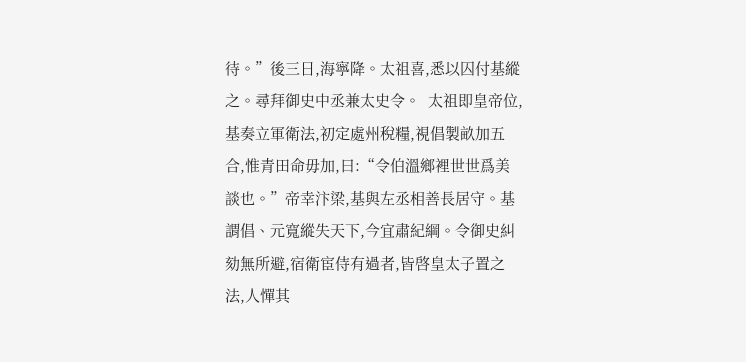待。”後三日,海寧降。太祖喜,悉以囚付基縱之。尋拜御史中丞兼太史令。  太祖即皇帝位,基奏立軍衛法,初定處州稅糧,視倡製畝加五合,惟青田命毋加,曰:“令伯溫鄉裡世世爲美談也。”帝幸汴梁,基與左丞相善長居守。基謂倡、元寬縱失天下,今宜肅紀綱。令御史糾劾無所避,宿衛宦侍有過者,皆啓皇太子置之法,人憚其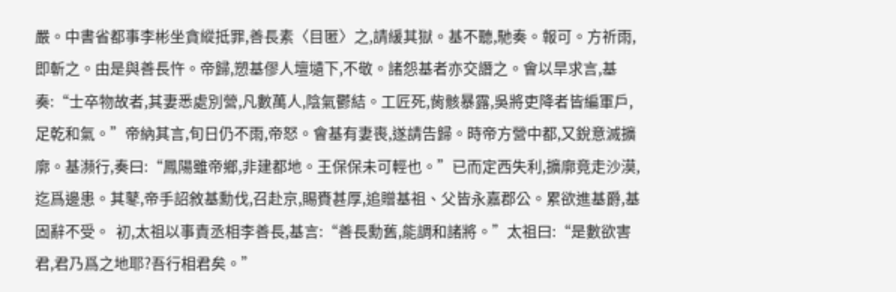嚴。中書省都事李彬坐貪縱抵罪,善長素〈目匿〉之,請緩其獄。基不聽,馳奏。報可。方祈雨,即斬之。由是與善長忤。帝歸,愬基僇人壇壝下,不敬。諸怨基者亦交譖之。會以旱求言,基奏:“士卒物故者,其妻悉處別營,凡數萬人,陰氣鬱結。工匠死,胔骸暴露,吳將吏降者皆編軍戶,足乾和氣。”帝納其言,旬日仍不雨,帝怒。會基有妻喪,遂請告歸。時帝方營中都,又銳意滅擴廓。基瀕行,奏曰:“鳳陽雖帝鄉,非建都地。王保保未可輕也。”已而定西失利,擴廓竟走沙漠,迄爲邊患。其鼕,帝手詔敘基勳伐,召赴京,賜賚甚厚,追贈基祖、父皆永嘉郡公。累欲進基爵,基固辭不受。  初,太祖以事責丞相李善長,基言:“善長勳舊,能調和諸將。”太祖曰:“是數欲害君,君乃爲之地耶?吾行相君矣。”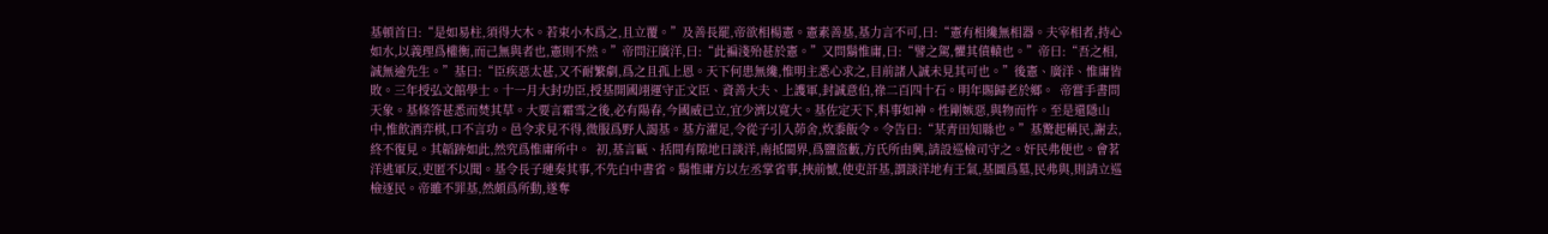基頓首曰:“是如易柱,須得大木。若束小木爲之,且立覆。”及善長罷,帝欲相楊憲。憲素善基,基力言不可,曰:“憲有相纔無相器。夫宰相者,持心如水,以義理爲權衡,而己無與者也,憲則不然。”帝問汪廣洋,曰:“此褊淺殆甚於憲。”又問鬍惟庸,曰:“譬之駕,懼其僨轅也。”帝曰:“吾之相,誠無逾先生。”基曰:“臣疾惡太甚,又不耐繁劇,爲之且孤上恩。天下何患無纔,惟明主悉心求之,目前諸人誠未見其可也。”後憲、廣洋、惟庸皆敗。三年授弘文館學士。十一月大封功臣,授基開國翊運守正文臣、資善大夫、上護軍,封誠意伯,祿二百四十石。明年賜歸老於鄉。  帝嘗手書問天象。基條答甚悉而焚其草。大要言霜雪之後,必有陽春,今國威已立,宜少濟以寬大。基佐定天下,料事如神。性剛嫉惡,與物而忤。至是還隱山中,惟飲酒弈棋,口不言功。邑令求見不得,微服爲野人謁基。基方濯足,令從子引入茆舍,炊黍飯令。令告曰:“某青田知縣也。”基驚起稱民,謝去,終不復見。其韜跡如此,然究爲惟庸所中。  初,基言甌、括間有隙地曰談洋,南抵閩界,爲鹽盜藪,方氏所由興,請設巡檢司守之。奸民弗便也。會茗洋逃軍反,吏匿不以聞。基令長子璉奏其事,不先白中書省。鬍惟庸方以左丞掌省事,挾前憾,使吏訐基,謂談洋地有王氣,基圖爲墓,民弗與,則請立巡檢逐民。帝雖不罪基,然頗爲所動,遂奪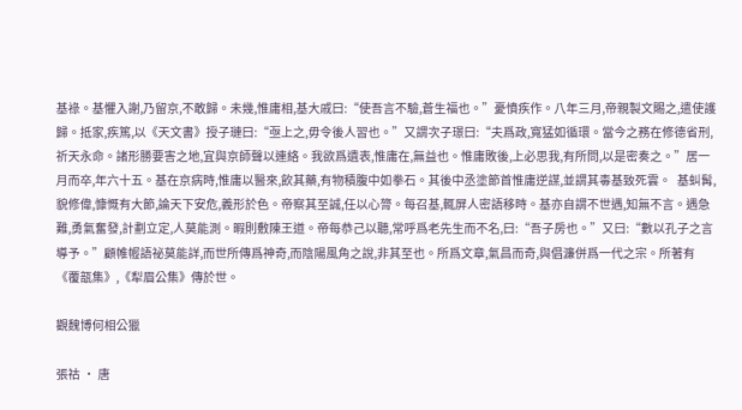基祿。基懼入謝,乃留京,不敢歸。未幾,惟庸相,基大戚曰:“使吾言不驗,蒼生福也。”憂憤疾作。八年三月,帝親製文賜之,遣使護歸。抵家,疾篤,以《天文書》授子璉曰:“亟上之,毋令後人習也。”又謂次子璟曰:“夫爲政,寬猛如循環。當今之務在修德省刑,祈天永命。諸形勝要害之地,宜與京師聲以連絡。我欲爲遺表,惟庸在,無益也。惟庸敗後,上必思我,有所問,以是密奏之。”居一月而卒,年六十五。基在京病時,惟庸以醫來,飲其藥,有物積腹中如拳石。其後中丞塗節首惟庸逆謀,並謂其毒基致死雲。  基虯髯,貌修偉,慷慨有大節,論天下安危,義形於色。帝察其至誠,任以心膂。每召基,輒屏人密語移時。基亦自謂不世遇,知無不言。遇急難,勇氣奮發,計劃立定,人莫能測。暇則敷陳王道。帝每恭己以聽,常呼爲老先生而不名,曰:“吾子房也。”又曰:“數以孔子之言導予。”顧帷幄語祕莫能詳,而世所傳爲神奇,而陰陽風角之說,非其至也。所爲文章,氣昌而奇,與倡濂併爲一代之宗。所著有《覆瓿集》,《犁眉公集》傳於世。

觀魏博何相公獵

張祜 · 唐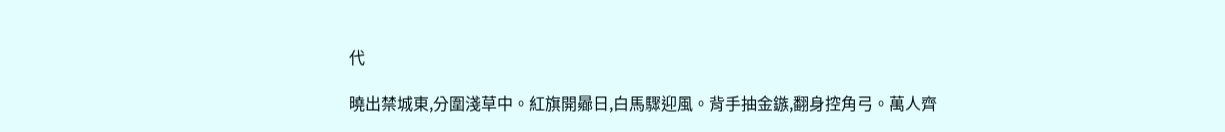代

曉出禁城東,分圍淺草中。紅旗開曏日,白馬驟迎風。背手抽金鏃,翻身控角弓。萬人齊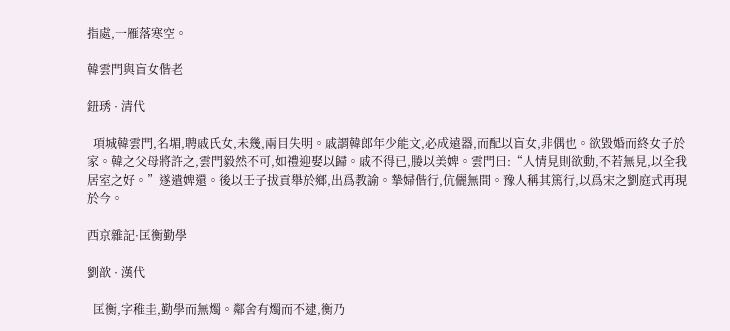指處,一雁落寒空。

韓雲門與盲女偕老

鈕琇 · 清代

  項城韓雲門,名堳,聘戚氏女,未幾,兩目失明。戚謂韓郎年少能文,必成遠器,而配以盲女,非偶也。欲毀婚而終女子於家。韓之父母將許之,雲門毅然不可,如禮迎娶以歸。戚不得已,媵以美婢。雲門曰:“人情見則欲動,不若無見,以全我居室之好。”遂遣婢還。後以壬子拔貢舉於鄉,出爲教諭。摯婦偕行,伉儷無間。豫人稱其篤行,以爲宋之劉庭式再現於今。

西京雜記·匡衡勤學

劉歆 · 漢代

  匡衡,字稚圭,勤學而無燭。鄰舍有燭而不逮,衡乃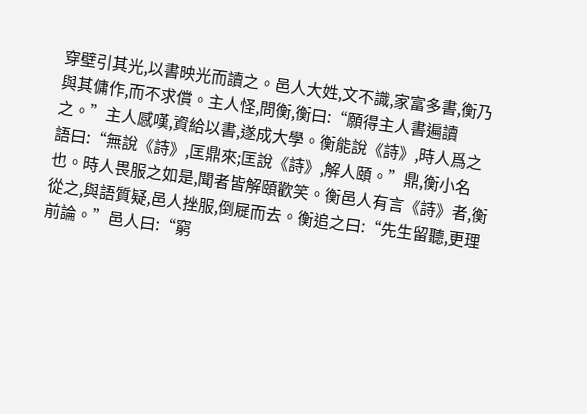穿壁引其光,以書映光而讀之。邑人大姓,文不識,家富多書,衡乃與其傭作,而不求償。主人怪,問衡,衡曰:“願得主人書遍讀之。”主人感嘆,資給以書,遂成大學。衡能說《詩》,時人爲之語曰:“無說《詩》,匡鼎來;匡說《詩》,解人頤。”鼎,衡小名也。時人畏服之如是,聞者皆解頤歡笑。衡邑人有言《詩》者,衡從之,與語質疑,邑人挫服,倒屣而去。衡追之曰:“先生留聽,更理前論。”邑人曰:“窮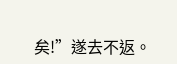矣!”遂去不返。